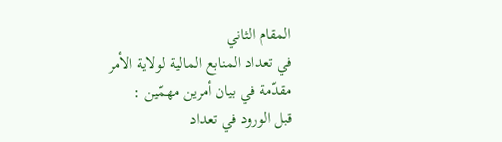المقام الثاني
في تعداد المنابع المالية لولاية الأمر
مقدّمة في بيان أمرين مهمّين :
قبل الورود في تعداد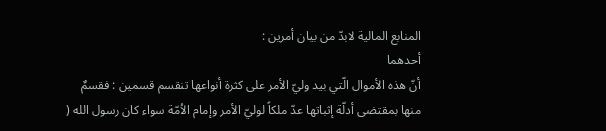المنابع المالية لابدّ من بيان أمرين :
أحدهما
أنّ هذه الأموال الّتي بيد وليّ الأمر على كثرة أنواعها تنقسم قسمين : فقسمٌ منها بمقتضى أدلّة إثباتها عدّ ملكاً لوليّ الأمر وإمام الاُمّة سواء كان رسول الله (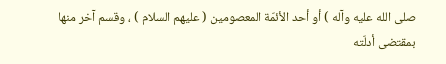صلى الله عليه وآله ) أو أحد الأئمّة المعصومين ( عليهم السلام ) ، وقسم آخر منها بمقتضى أدلّته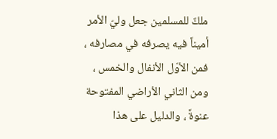ملكٌ للمسلمين جعل وليّ الأمر أميناً فيه يصرفه في مصارفه ، فمن الأوّل الأنفال والخمس ، ومن الثاني الأراضي المفتوحة عنوةً ، والدليل على هذا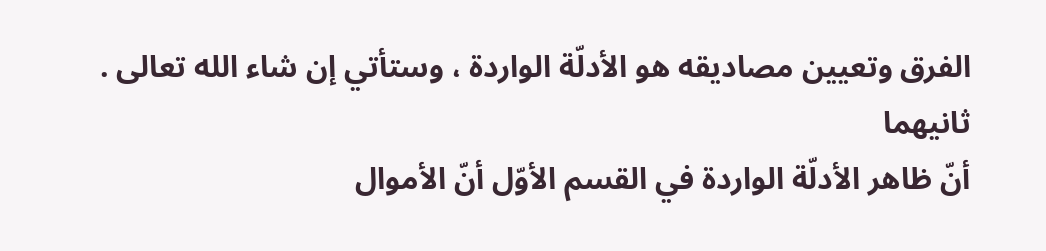الفرق وتعيين مصاديقه هو الأدلّة الواردة ، وستأتي إن شاء الله تعالى .
ثانيهما
أنّ ظاهر الأدلّة الواردة في القسم الأوّل أنّ الأموال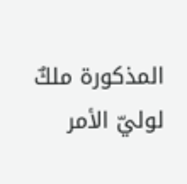المذكورة ملكٌ لوليّ الأمر